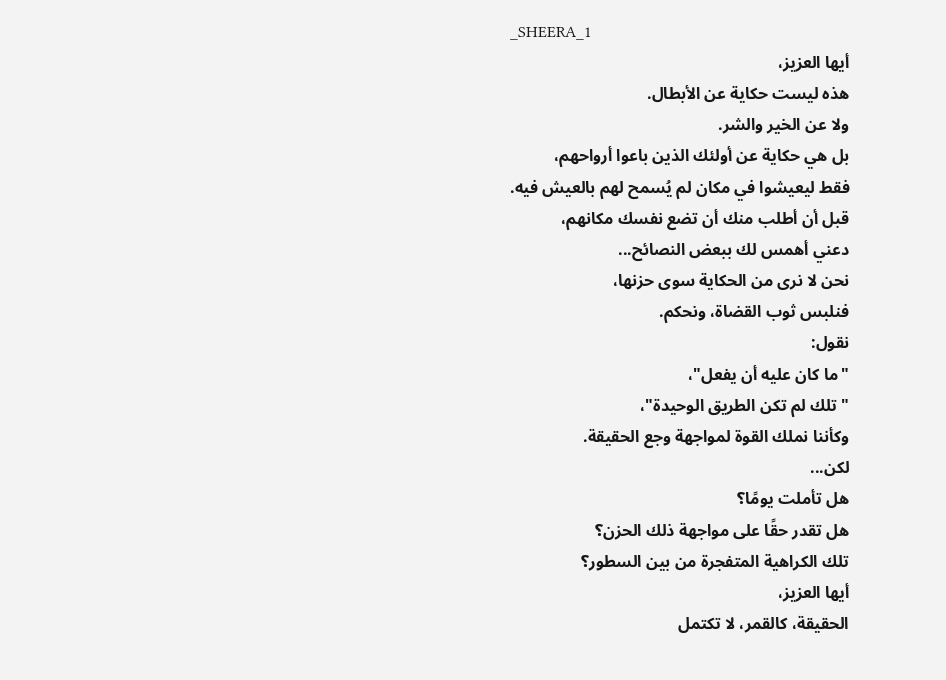_SHEERA_1
أيها العزيز،
هذه ليست حكاية عن الأبطال.
ولا عن الخير والشر.
بل هي حكاية عن أولئك الذين باعوا أرواحهم،
فقط ليعيشوا في مكان لم يُسمح لهم بالعيش فيه.
قبل أن أطلب منك أن تضع نفسك مكانهم،
دعني أهمس لك ببعض النصائح...
نحن لا نرى من الحكاية سوى حزنها،
فنلبس ثوب القضاة، ونحكم.
نقول:
"ما كان عليه أن يفعل"،
"تلك لم تكن الطريق الوحيدة"،
وكأننا نملك القوة لمواجهة وجع الحقيقة.
لكن...
هل تأملت يومًا؟
هل تقدر حقًا على مواجهة ذلك الحزن؟
تلك الكراهية المتفجرة من بين السطور؟
أيها العزيز،
الحقيقة، كالقمر، لا تكتمل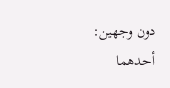دون وجهين:
أحدهما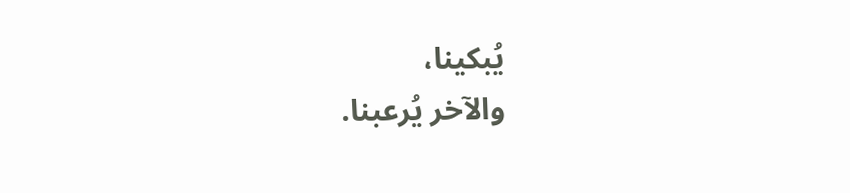يُبكينا،
والآخر يُرعبنا.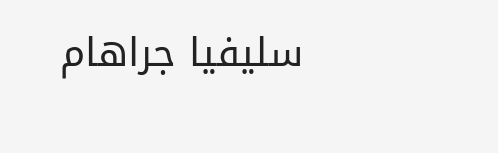سليفيا جراهام